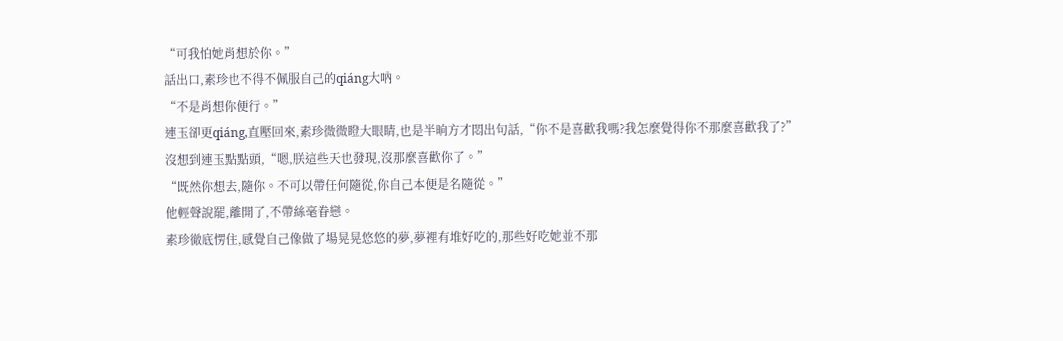“可我怕她肖想於你。”
話出口,素珍也不得不佩服自己的qiáng大吶。
“不是肖想你便行。”
連玉卻更qiáng,直壓回來,素珍微微瞪大眼睛,也是半晌方才悶出句話,“你不是喜歡我嗎?我怎麼覺得你不那麼喜歡我了?”
沒想到連玉點點頭,“嗯,朕這些天也發現,沒那麼喜歡你了。”
“既然你想去,隨你。不可以帶任何隨從,你自己本便是名隨從。”
他輕聲說罷,離開了,不帶絲毫眷戀。
素珍徹底愣住,感覺自己像做了場晃晃悠悠的夢,夢裡有堆好吃的,那些好吃她並不那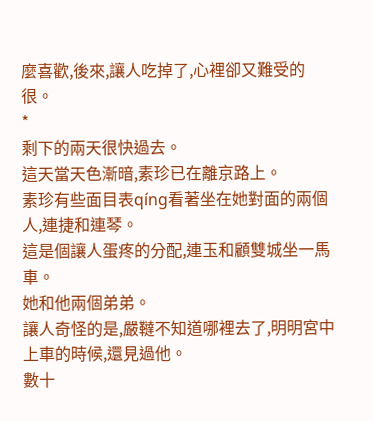麼喜歡,後來,讓人吃掉了,心裡卻又難受的很。
*
剩下的兩天很快過去。
這天當天色漸暗,素珍已在離京路上。
素珍有些面目表qíng看著坐在她對面的兩個人,連捷和連琴。
這是個讓人蛋疼的分配,連玉和顧雙城坐一馬車。
她和他兩個弟弟。
讓人奇怪的是,嚴韃不知道哪裡去了,明明宮中上車的時候,還見過他。
數十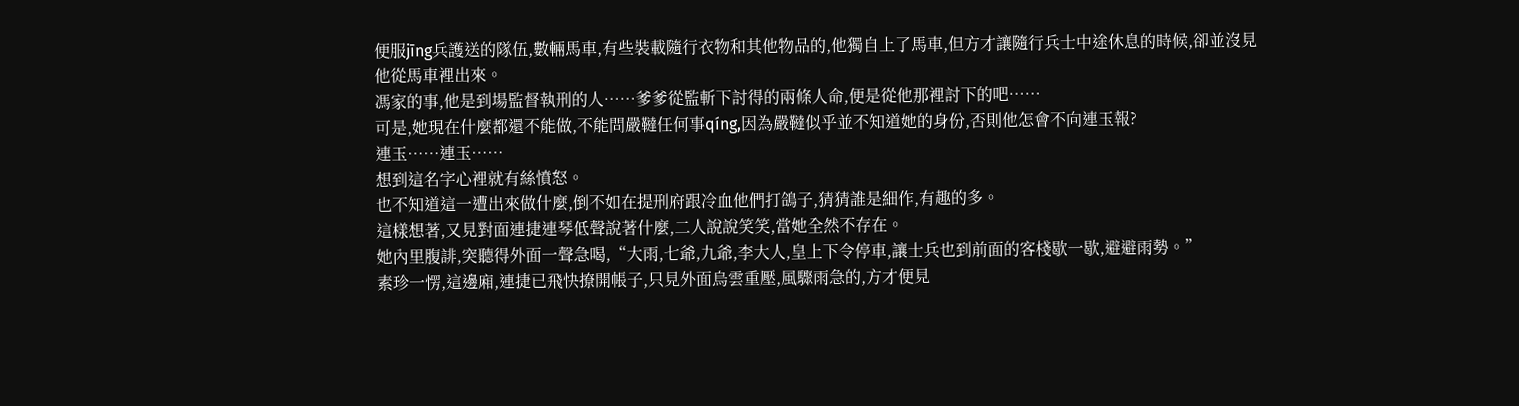便服jīng兵護送的隊伍,數輛馬車,有些裝載隨行衣物和其他物品的,他獨自上了馬車,但方才讓隨行兵士中途休息的時候,卻並沒見他從馬車裡出來。
馮家的事,他是到場監督執刑的人……爹爹從監斬下討得的兩條人命,便是從他那裡討下的吧……
可是,她現在什麼都還不能做,不能問嚴韃任何事qíng,因為嚴韃似乎並不知道她的身份,否則他怎會不向連玉報?
連玉……連玉……
想到這名字心裡就有絲憤怒。
也不知道這一遭出來做什麼,倒不如在提刑府跟冷血他們打鴿子,猜猜誰是細作,有趣的多。
這樣想著,又見對面連捷連琴低聲說著什麼,二人說說笑笑,當她全然不存在。
她內里腹誹,突聽得外面一聲急喝,“大雨,七爺,九爺,李大人,皇上下令停車,讓士兵也到前面的客棧歇一歇,避避雨勢。”
素珍一愣,這邊廂,連捷已飛快撩開帳子,只見外面烏雲重壓,風驟雨急的,方才便見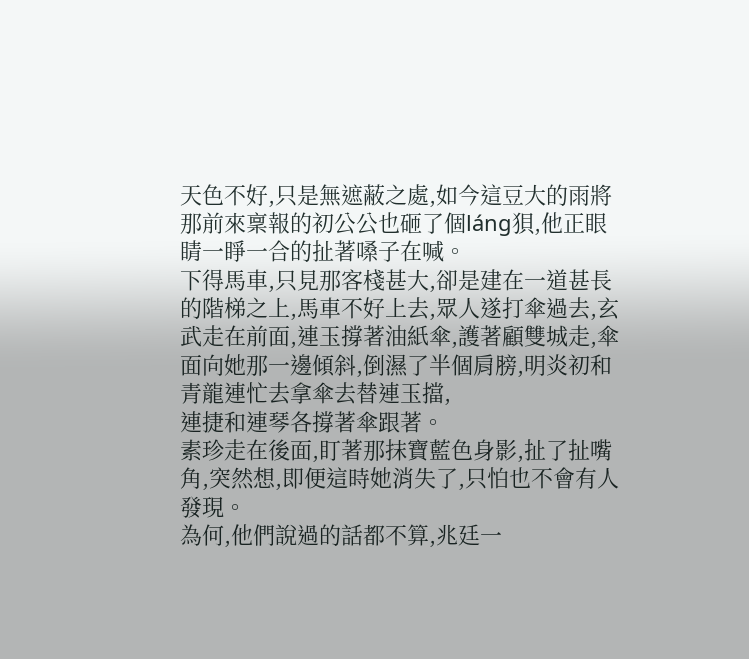天色不好,只是無遮蔽之處,如今這豆大的雨將那前來稟報的初公公也砸了個láng狽,他正眼睛一睜一合的扯著嗓子在喊。
下得馬車,只見那客棧甚大,卻是建在一道甚長的階梯之上,馬車不好上去,眾人遂打傘過去,玄武走在前面,連玉撐著油紙傘,護著顧雙城走,傘面向她那一邊傾斜,倒濕了半個肩膀,明炎初和青龍連忙去拿傘去替連玉擋,
連捷和連琴各撐著傘跟著。
素珍走在後面,盯著那抹寶藍色身影,扯了扯嘴角,突然想,即便這時她消失了,只怕也不會有人發現。
為何,他們說過的話都不算,兆廷一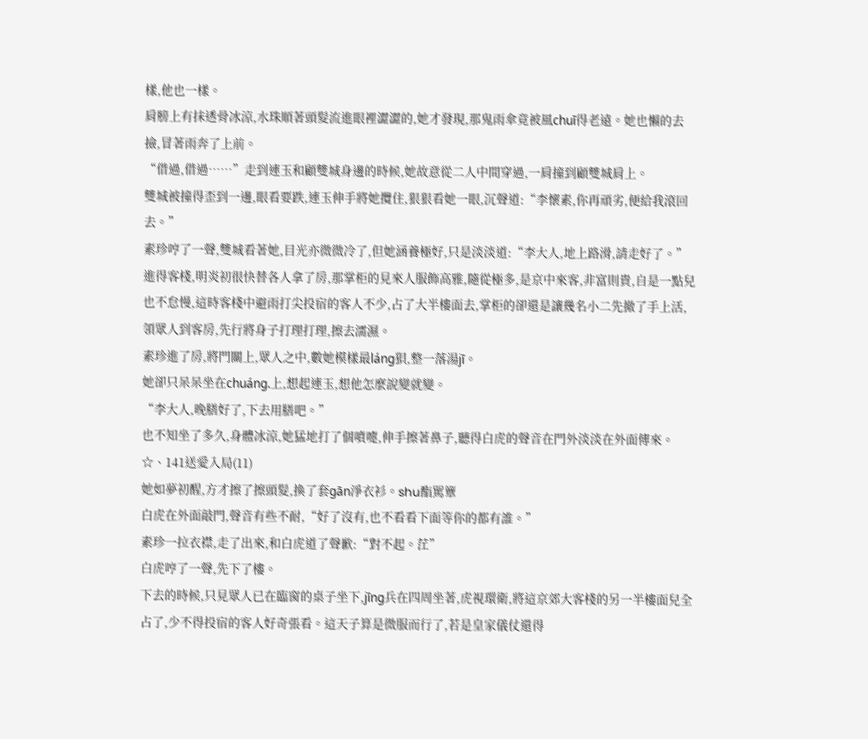樣,他也一樣。
肩膀上有抹透骨冰涼,水珠順著頭髮流進眼裡澀澀的,她才發現,那鬼雨傘竟被風chuī得老遠。她也懶的去撿,冒著雨奔了上前。
“借過,借過……”走到連玉和顧雙城身邊的時候,她故意從二人中間穿過,一肩撞到顧雙城肩上。
雙城被撞得歪到一邊,眼看要跌,連玉伸手將她攬住,狠狠看她一眼,沉聲道:“李懷素,你再頑劣,便給我滾回去。”
素珍哼了一聲,雙城看著她,目光亦微微冷了,但她涵養極好,只是淡淡道:“李大人,地上路滑,請走好了。”
進得客棧,明炎初很快替各人拿了房,那掌柜的見來人服飾高雅,隨從極多,是京中來客,非富則貴,自是一點兒也不怠慢,這時客棧中避雨打尖投宿的客人不少,占了大半樓面去,掌柜的卻還是讓幾名小二先撤了手上活,領眾人到客房,先行將身子打理打理,擦去濡濕。
素珍進了房,將門關上,眾人之中,數她模樣最láng狽,整一落湯jī。
她卻只呆呆坐在chuáng.上,想起連玉,想他怎麼說變就變。
“李大人,晚膳好了,下去用膳吧。”
也不知坐了多久,身體冰涼,她猛地打了個噴嚏,伸手擦著鼻子,聽得白虎的聲音在門外淡淡在外面傳來。
☆、141送愛入局(11)
她如夢初醒,方才擦了擦頭髮,換了套gān淨衣衫。shu酯駡簟
白虎在外面敲門,聲音有些不耐,“好了沒有,也不看看下面等你的都有誰。”
素珍一拉衣襟,走了出來,和白虎道了聲歉:“對不起。茳”
白虎哼了一聲,先下了樓。
下去的時候,只見眾人已在臨窗的桌子坐下,jīng兵在四周坐著,虎視環衛,將這京郊大客棧的另一半樓面兒全占了,少不得投宿的客人好奇張看。這天子算是微服而行了,若是皇家儀仗還得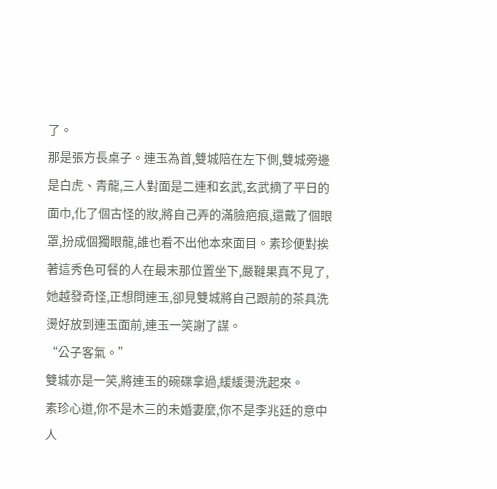了。
那是張方長桌子。連玉為首,雙城陪在左下側,雙城旁邊是白虎、青龍,三人對面是二連和玄武,玄武摘了平日的面巾,化了個古怪的妝,將自己弄的滿臉疤痕,還戴了個眼罩,扮成個獨眼龍,誰也看不出他本來面目。素珍便對挨著這秀色可餐的人在最末那位置坐下,嚴韃果真不見了,她越發奇怪,正想問連玉,卻見雙城將自己跟前的茶具洗燙好放到連玉面前,連玉一笑謝了謀。
“公子客氣。”
雙城亦是一笑,將連玉的碗碟拿過,緩緩燙洗起來。
素珍心道,你不是木三的未婚妻麼,你不是李兆廷的意中人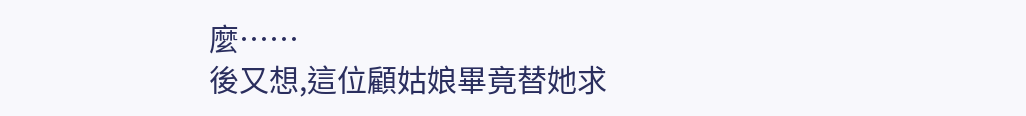麼……
後又想,這位顧姑娘畢竟替她求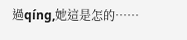過qíng,她這是怎的……